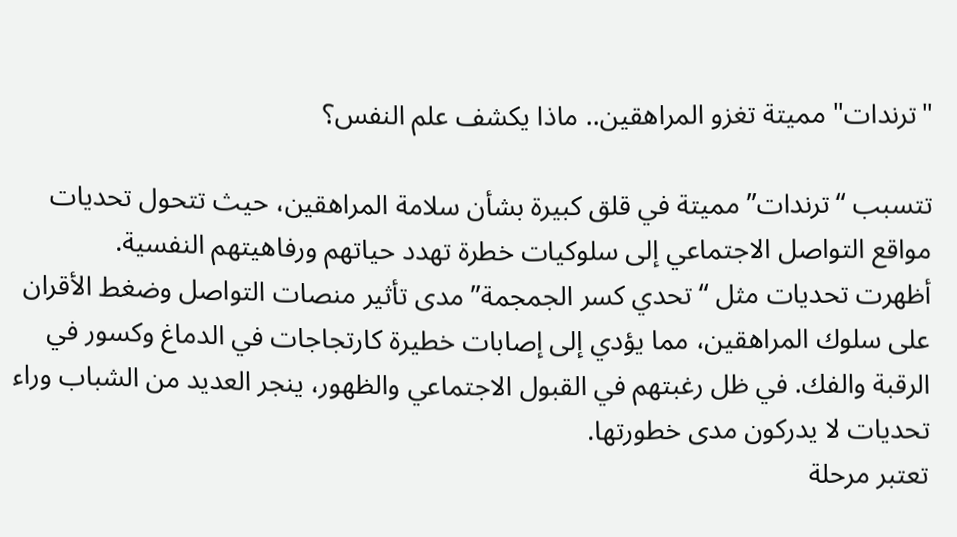"ترندات" مميتة تغزو المراهقين.. ماذا يكشف علم النفس؟

تتسبب “ترندات” مميتة في قلق كبيرة بشأن سلامة المراهقين، حيث تتحول تحديات مواقع التواصل الاجتماعي إلى سلوكيات خطرة تهدد حياتهم ورفاهيتهم النفسية.
أظهرت تحديات مثل “تحدي كسر الجمجمة” مدى تأثير منصات التواصل وضغط الأقران على سلوك المراهقين، مما يؤدي إلى إصابات خطيرة كارتجاجات في الدماغ وكسور في الرقبة والفك. في ظل رغبتهم في القبول الاجتماعي والظهور، ينجر العديد من الشباب وراء تحديات لا يدركون مدى خطورتها.
تعتبر مرحلة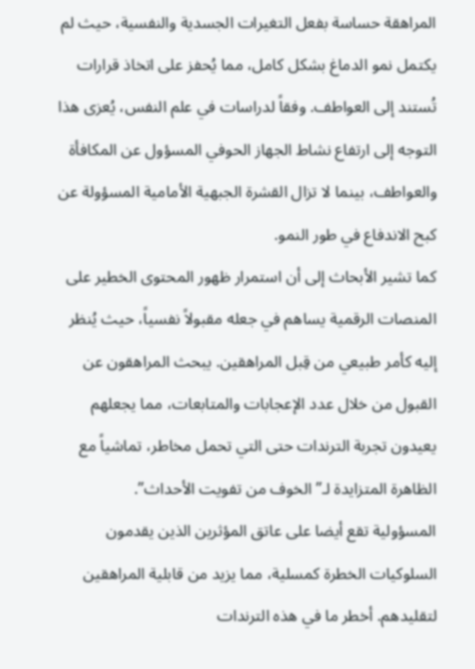المراهقة حساسة بفعل التغيرات الجسدية والنفسية، حيث لم يكتمل نمو الدماغ بشكل كامل، مما يُحفز على اتخاذ قرارات تُستند إلى العواطف. وفقاً لدراسات في علم النفس، يُعزى هذا التوجه إلى ارتفاع نشاط الجهاز الحوفي المسؤول عن المكافأة والعواطف، بينما لا تزال القشرة الجبهية الأمامية المسؤولة عن كبح الاندفاع في طور النمو.
كما تشير الأبحاث إلى أن استمرار ظهور المحتوى الخطير على المنصات الرقمية يساهم في جعله مقبولاً نفسياً، حيث يُنظر إليه كأمر طبيعي من قِبل المراهقين. يبحث المراهقون عن القبول من خلال عدد الإعجابات والمتابعات، مما يجعلهم يعيدون تجربة الترندات حتى التي تحمل مخاطر، تماشياً مع الظاهرة المتزايدة لـ”الخوف من تفويت الأحداث”.
المسؤولية تقع أيضا على عاتق المؤثرين الذين يقدمون السلوكيات الخطرة كمسلية، مما يزيد من قابلية المراهقين لتقليدهم. أخطر ما في هذه الترندات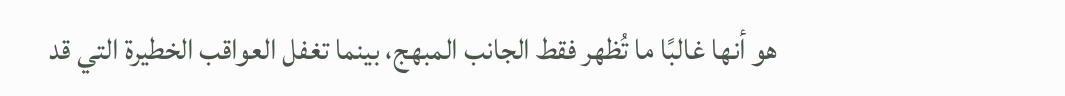هو أنها غالبًا ما تُظهر فقط الجانب المبهج، بينما تغفل العواقب الخطيرة التي قد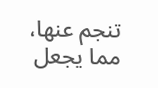تنجم عنها، مما يجعل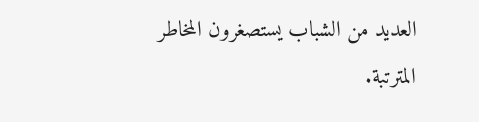العديد من الشباب يستصغرون المخاطر المترتبة.